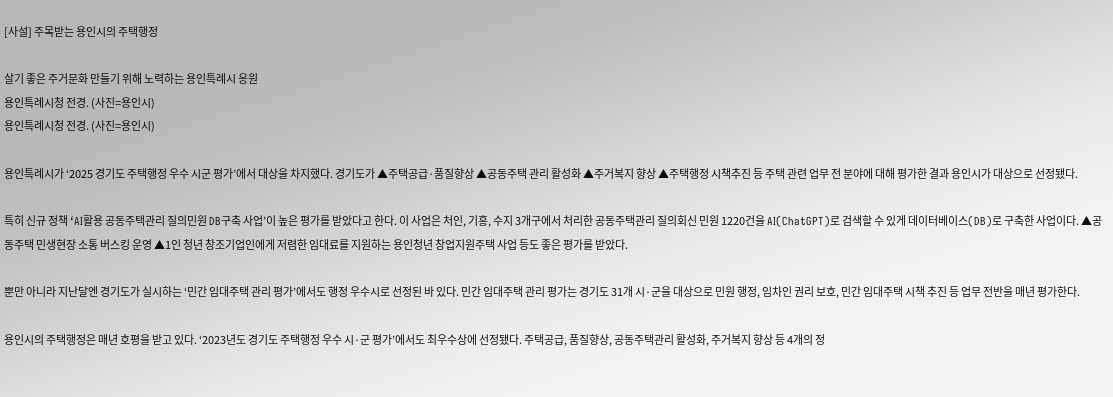[사설] 주목받는 용인시의 주택행정

살기 좋은 주거문화 만들기 위해 노력하는 용인특례시 응원
용인특례시청 전경. (사진=용인시)
용인특례시청 전경. (사진=용인시)

용인특례시가 ‘2025 경기도 주택행정 우수 시군 평가’에서 대상을 차지했다. 경기도가 ▲주택공급·품질향상 ▲공동주택 관리 활성화 ▲주거복지 향상 ▲주택행정 시책추진 등 주택 관련 업무 전 분야에 대해 평가한 결과 용인시가 대상으로 선정됐다.

특히 신규 정책 ‘AI활용 공동주택관리 질의민원 DB구축 사업’이 높은 평가를 받았다고 한다. 이 사업은 처인, 기흥, 수지 3개구에서 처리한 공동주택관리 질의회신 민원 1220건을 AI(ChatGPT)로 검색할 수 있게 데이터베이스(DB)로 구축한 사업이다. ▲공동주택 민생현장 소통 버스킹 운영 ▲1인 청년 창조기업인에게 저렴한 임대료를 지원하는 용인청년 창업지원주택 사업 등도 좋은 평가를 받았다.

뿐만 아니라 지난달엔 경기도가 실시하는 ‘민간 임대주택 관리 평가’에서도 행정 우수시로 선정된 바 있다. 민간 임대주택 관리 평가는 경기도 31개 시·군을 대상으로 민원 행정, 임차인 권리 보호, 민간 임대주택 시책 추진 등 업무 전반을 매년 평가한다.

용인시의 주택행정은 매년 호평을 받고 있다. ‘2023년도 경기도 주택행정 우수 시·군 평가’에서도 최우수상에 선정됐다. 주택공급, 품질향상, 공동주택관리 활성화, 주거복지 향상 등 4개의 정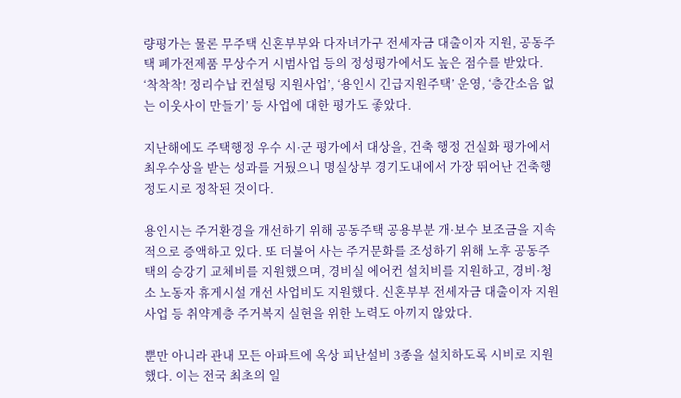량평가는 물론 무주택 신혼부부와 다자녀가구 전세자금 대출이자 지원, 공동주택 폐가전제품 무상수거 시범사업 등의 정성평가에서도 높은 점수를 받았다. ‘착착착! 정리수납 컨설팅 지원사업’, ‘용인시 긴급지원주택’ 운영, ‘층간소음 없는 이웃사이 만들기’ 등 사업에 대한 평가도 좋았다.

지난해에도 주택행정 우수 시·군 평가에서 대상을, 건축 행정 건실화 평가에서 최우수상을 받는 성과를 거뒀으니 명실상부 경기도내에서 가장 뛰어난 건축행정도시로 정착된 것이다.

용인시는 주거환경을 개선하기 위해 공동주택 공용부분 개·보수 보조금을 지속적으로 증액하고 있다. 또 더불어 사는 주거문화를 조성하기 위해 노후 공동주택의 승강기 교체비를 지원했으며, 경비실 에어컨 설치비를 지원하고, 경비·청소 노동자 휴게시설 개선 사업비도 지원했다. 신혼부부 전세자금 대출이자 지원사업 등 취약계층 주거복지 실현을 위한 노력도 아끼지 않았다.

뿐만 아니라 관내 모든 아파트에 옥상 피난설비 3종을 설치하도록 시비로 지원했다. 이는 전국 최초의 일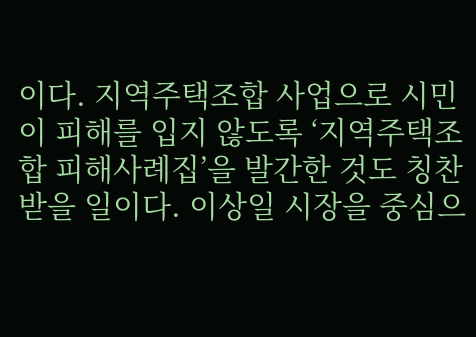이다. 지역주택조합 사업으로 시민이 피해를 입지 않도록 ‘지역주택조합 피해사례집’을 발간한 것도 칭찬 받을 일이다. 이상일 시장을 중심으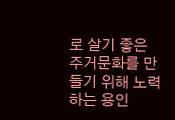로 살기 좋은 주거문화를 만들기 위해 노력하는 용인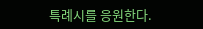특례시를 응원한다.